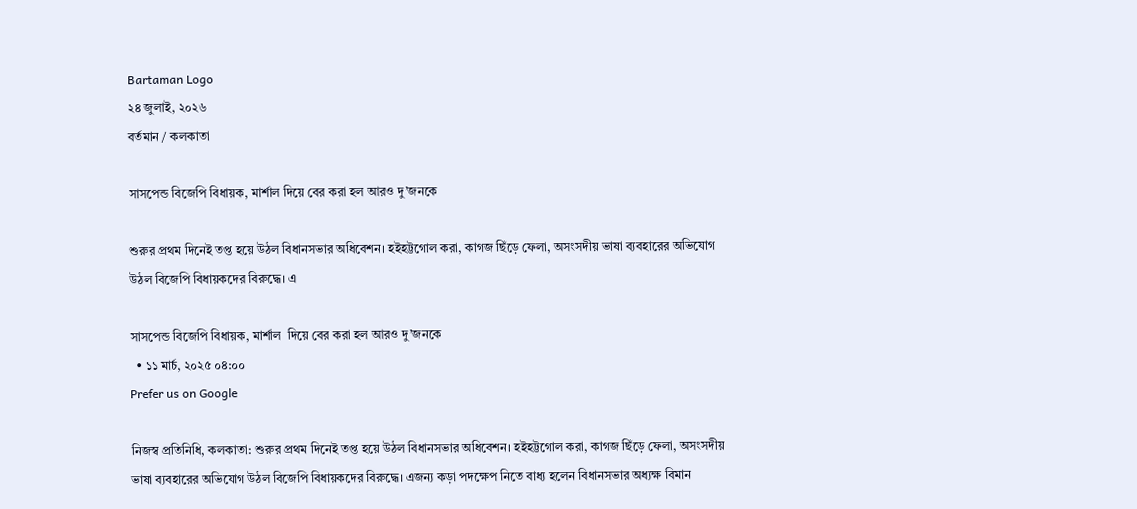Bartaman Logo
২৪ জুলাই, ২০২৬
বর্তমান / কলকাতা

সাসপেন্ড বিজেপি বিধায়ক, মার্শাল দিয়ে বের করা হল আরও দু’জনকে

শুরুর প্রথম দিনেই তপ্ত হয়ে উঠল বিধানসভার অধিবেশন। হইহট্টগোল করা, কাগজ ছিঁড়ে ফেলা, অসংসদীয় ভাষা ব্যবহারের অভিযোগ উঠল বিজেপি বিধায়কদের বিরুদ্ধে। এ

সাসপেন্ড বিজেপি বিধায়ক, মার্শাল  দিয়ে বের করা হল আরও দু’জনকে
  • ১১ মার্চ, ২০২৫ ০৪:০০
Prefer us on Google

নিজস্ব প্রতিনিধি, কলকাতা: শুরুর প্রথম দিনেই তপ্ত হয়ে উঠল বিধানসভার অধিবেশন। হইহট্টগোল করা, কাগজ ছিঁড়ে ফেলা, অসংসদীয় ভাষা ব্যবহারের অভিযোগ উঠল বিজেপি বিধায়কদের বিরুদ্ধে। এজন্য কড়া পদক্ষেপ নিতে বাধ্য হলেন বিধানসভার অধ্যক্ষ বিমান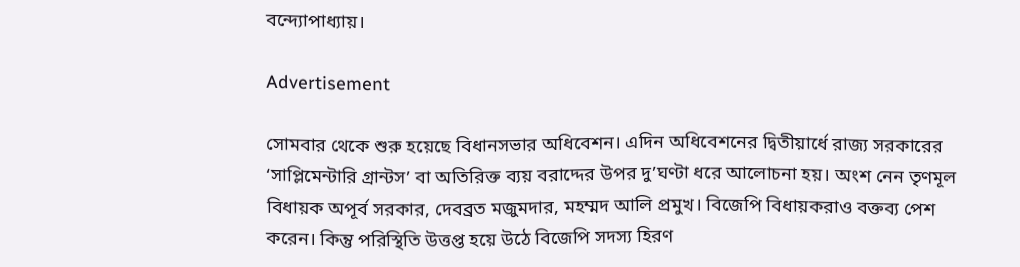বন্দ্যোপাধ্যায়।

Advertisement

সোমবার থেকে শুরু হয়েছে বিধানসভার অধিবেশন। এদিন অধিবেশনের দ্বিতীয়ার্ধে রাজ্য সরকারের ‘সাপ্লিমেন্টারি গ্রান্টস’ বা অতিরিক্ত ব্যয় বরাদ্দের উপর দু’ঘণ্টা ধরে আলোচনা হয়। অংশ নেন তৃণমূল বিধায়ক অপূর্ব সরকার, দেবব্রত মজুমদার, মহম্মদ আলি প্রমুখ। বিজেপি বিধায়করাও বক্তব্য পেশ করেন। কিন্তু পরিস্থিতি উত্তপ্ত হয়ে উঠে বিজেপি সদস্য হিরণ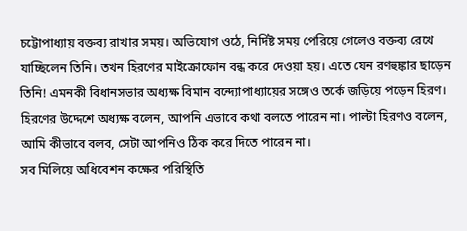চট্টোপাধ্যায় বক্তব্য রাখার সময়। অভিযোগ ওঠে, নির্দিষ্ট সময় পেরিয়ে গেলেও বক্তব্য রেখে যাচ্ছিলেন তিনি। তখন হিরণের মাইক্রোফোন বন্ধ করে দেওয়া হয়। এতে যেন রণহুঙ্কার ছাড়েন তিনি! এমনকী বিধানসভার অধ্যক্ষ বিমান বন্দ্যোপাধ্যায়ের সঙ্গেও তর্কে জড়িয়ে পড়েন হিরণ। হিরণের উদ্দেশে অধ্যক্ষ বলেন, আপনি এভাবে কথা বলতে পারেন না। পাল্টা হিরণও বলেন, আমি কীভাবে বলব, সেটা আপনিও ঠিক করে দিতে পারেন না।
সব মিলিয়ে অধিবেশন কক্ষের পরিস্থিতি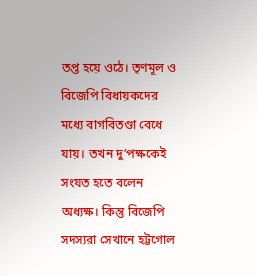তপ্ত হয়ে ওঠে। তৃণমূল ও বিজেপি বিধায়কদের মধ্যে বাগবিতণ্ডা বেধে যায়। তখন দু’পক্ষকেই সংযত হতে বলেন অধ্যক্ষ। কিন্তু বিজেপি সদস্যরা সেখানে হট্টগোল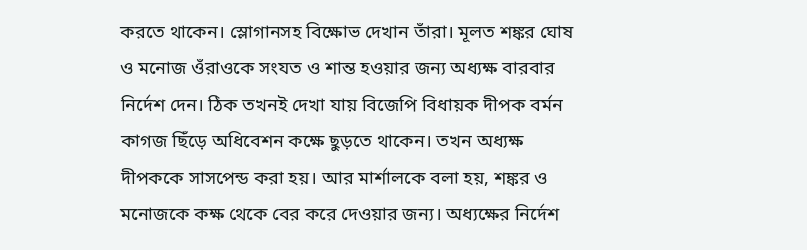করতে থাকেন। স্লোগানসহ বিক্ষোভ দেখান তাঁরা। মূলত শঙ্কর ঘোষ ও মনোজ ওঁরাওকে সংযত ও শান্ত হওয়ার জন্য অধ্যক্ষ বারবার নির্দেশ দেন। ঠিক তখনই দেখা যায় বিজেপি বিধায়ক দীপক বর্মন কাগজ ছিঁড়ে অধিবেশন কক্ষে ছুড়তে থাকেন। তখন অধ্যক্ষ দীপককে সাসপেন্ড করা হয়। আর মার্শালকে বলা হয়, শঙ্কর ও মনোজকে কক্ষ থেকে বের করে দেওয়ার জন্য। অধ্যক্ষের নির্দেশ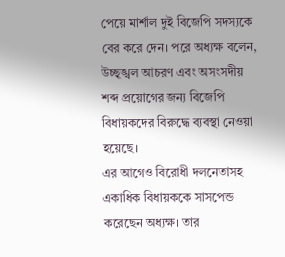পেয়ে মার্শাল দুই বিজেপি সদস্যকে বের করে দেন। পরে অধ্যক্ষ বলেন, উচ্ছৃঙ্খল আচরণ এবং অসংসদীয় শব্দ প্রয়োগের জন্য বিজেপি বিধায়কদের বিরুদ্ধে ব্যবস্থা নেওয়া হয়েছে।
এর আগেও বিরোধী দলনেতাসহ একাধিক বিধায়ককে সাসপেন্ড করেছেন অধ্যক্ষ। তার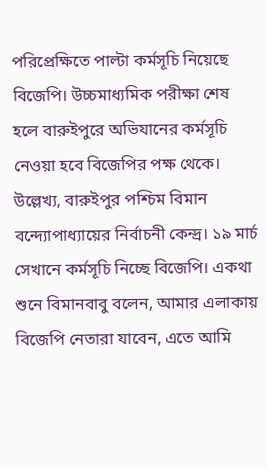পরিপ্রেক্ষিতে পাল্টা কর্মসূচি নিয়েছে বিজেপি। উচ্চমাধ্যমিক পরীক্ষা শেষ হলে বারুইপুরে অভিযানের কর্মসূচি নেওয়া হবে বিজেপির পক্ষ থেকে। উল্লেখ্য, বারুইপুর পশ্চিম বিমান বন্দ্যোপাধ্যায়ের নির্বাচনী কেন্দ্র। ১৯ মার্চ সেখানে কর্মসূচি নিচ্ছে বিজেপি। একথা শুনে বিমানবাবু বলেন, আমার এলাকায় বিজেপি নেতারা যাবেন, এতে আমি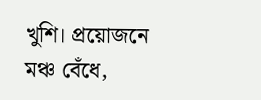খুশি। প্রয়োজনে মঞ্চ বেঁধে,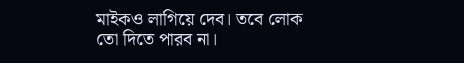মাইকও লাগিয়ে দেব। তবে লোক তো দিতে পারব না।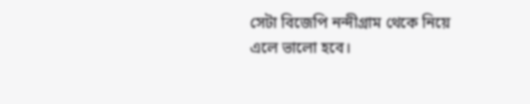সেটা বিজেপি নন্দীগ্রাম থেকে নিয়ে এলে ভালো হবে।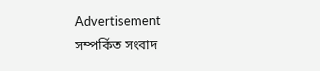Advertisement
সম্পর্কিত সংবাদ